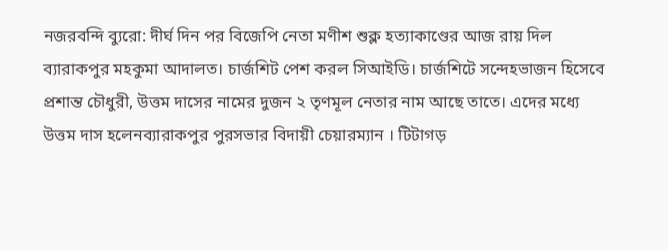নজরবন্দি ব্যুরো: দীর্ঘ দিন পর বিজেপি নেতা মণীশ শুক্ল হত্যাকাণ্ডের আজ রায় দিল ব্যারাকপুর মহকুমা আদালত। চার্জশিট পেশ করল সিআইডি। চার্জশিটে সন্দেহভাজন হিসেবে প্রশান্ত চৌধুরী, উত্তম দাসের নামের দুজন ২ তৃণমূল নেতার নাম আছে তাতে। এদের মধ্যে উত্তম দাস হলেনব্যারাকপুর পুরসভার বিদায়ী চেয়ারম্যান । টিটাগড়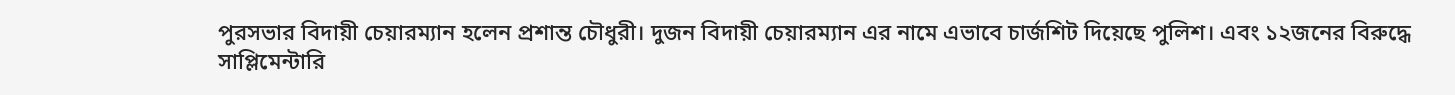পুরসভার বিদায়ী চেয়ারম্যান হলেন প্রশান্ত চৌধুরী। দুজন বিদায়ী চেয়ারম্যান এর নামে এভাবে চার্জশিট দিয়েছে পুলিশ। এবং ১২জনের বিরুদ্ধে সাপ্লিমেন্টারি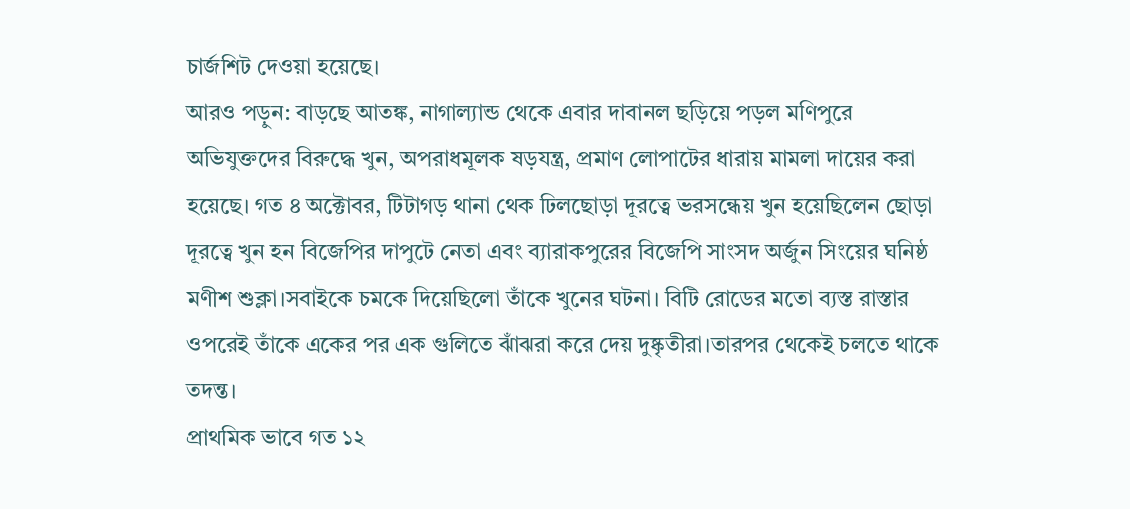চার্জশিট দেওয়া হয়েছে।
আরও পড়ুন: বাড়ছে আতঙ্ক, নাগাল্যান্ড থেকে এবার দাবানল ছড়িয়ে পড়ল মণিপুরে
অভিযুক্তদের বিরুদ্ধে খুন, অপরাধমূলক ষড়যন্ত্র, প্রমাণ লোপাটের ধারায় মামলা দায়ের করা হয়েছে। গত ৪ অক্টোবর, টিটাগড় থানা থেক ঢিলছোড়া দূরত্বে ভরসন্ধেয় খুন হয়েছিলেন ছোড়া দূরত্বে খুন হন বিজেপির দাপুটে নেতা এবং ব্যারাকপুরের বিজেপি সাংসদ অর্জুন সিংয়ের ঘনিষ্ঠ মণীশ শুক্লা।সবাইকে চমকে দিয়েছিলো তাঁকে খুনের ঘটনা। বিটি রোডের মতো ব্যস্ত রাস্তার ওপরেই তাঁকে একের পর এক গুলিতে ঝাঁঝরা করে দেয় দুষ্কৃতীরা।তারপর থেকেই চলতে থাকে তদন্ত।
প্রাথমিক ভাবে গত ১২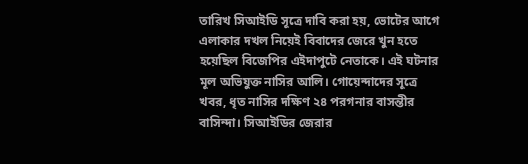তারিখ সিআইডি সূত্রে দাবি করা হয়, ভোটের আগে এলাকার দখল নিয়েই বিবাদের জেরে খুন হতে হয়েছিল বিজেপির এইদাপুটে নেতাকে। এই ঘটনার মূল অভিযুক্ত নাসির আলি। গোয়েন্দাদের সূত্রে খবর, ধৃত নাসির দক্ষিণ ২৪ পরগনার বাসন্তীর বাসিন্দা। সিআইডির জেরার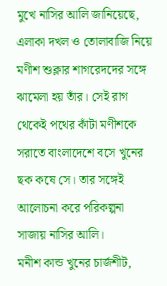মুখে নাসির আলি জানিয়েছে, এলাকা দখল ও তোলাবাজি নিয়ে মণীশ শুক্লার শাগরেদদের সঙ্গে ঝামেলা হয় তাঁর। সেই রাগ থেকেই পথের কাঁটা মণীশকে সরাতে বাংলাদেশে বসে খুনের ছক কষে সে। তার সঙ্গেই আলোচনা করে পরিকল্পনা সাজায় নাসির আলি।
মনীশ কান্ড খুনের চার্জশীট,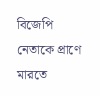বিজেপি নেতাকে প্রাণে মারতে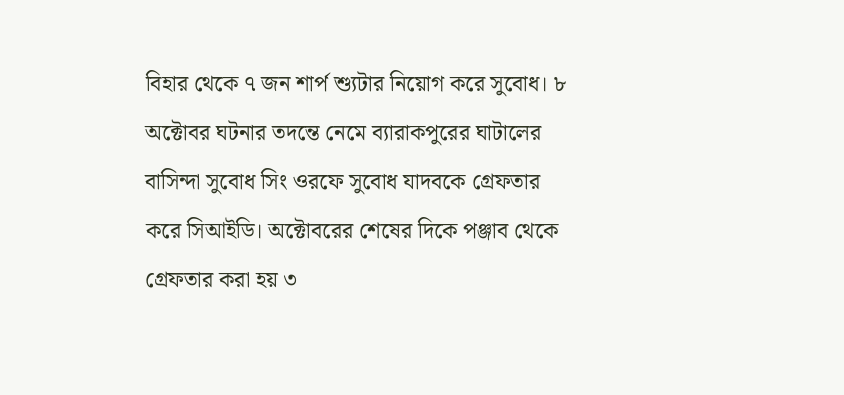বিহার থেকে ৭ জন শার্প শ্যুটার নিয়োগ করে সুবোধ। ৮ অক্টোবর ঘটনার তদন্তে নেমে ব্যারাকপুরের ঘাটালের বাসিন্দা সুবোধ সিং ওরফে সুবোধ যাদবকে গ্রেফতার করে সিআইডি। অক্টোবরের শেষের দিকে পঞ্জাব থেকে গ্রেফতার করা হয় ৩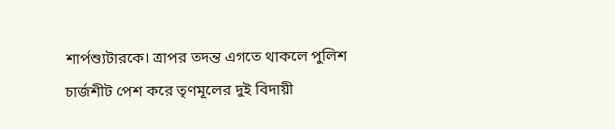শার্পশ্যুটারকে। ত্রাপর তদন্ত এগতে থাকলে পুলিশ চার্জশীট পেশ করে তৃণমূলের দুই বিদায়ী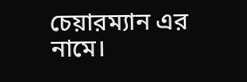চেয়ারম্যান এর নামে।